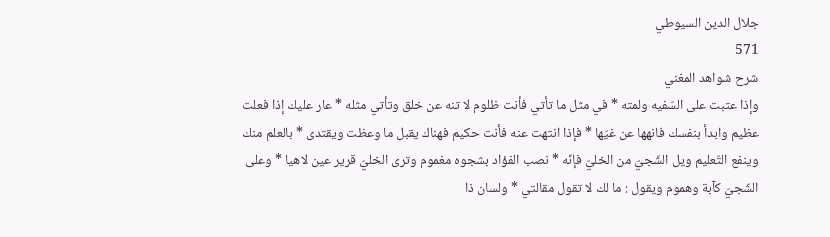جلال الدين السيوطي
571
شرح شواهد المغني
وإذا عتبت على السّفيه ولمته * في مثل ما تأتي فأنت ظلوم لا تنه عن خلق وتأتي مثله * عار عليك إذا فعلت عظيم وابدأ بنفسك فانهها عن غيّها * فإذا انتهت عنه فأنت حكيم فهناك يقبل ما وعظت ويقتدى * بالعلم منك وينفع التّعليم ويل الشّجيّ من الخليّ فإنّه * نصب الفؤاد بشجوه مغموم وترى الخليّ قرير عين لاهيا * وعلى الشّجيّ كآبة وهموم ويقول : ما لك لا تقول مقالتي * ولسان ذا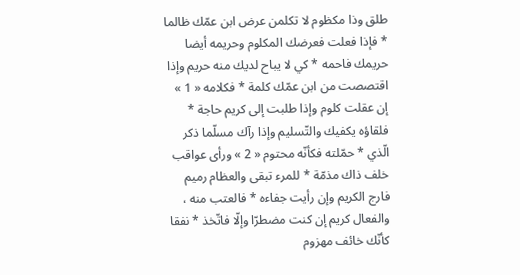طلق وذا مكظوم لا تكلمن عرض ابن عمّك ظالما * فإذا فعلت فعرضك المكلوم وحريمه أيضا حريمك فاحمه * كي لا يباح لديك منه حريم وإذا اقتصصت من ابن عمّك كلمة * فكلامه « 1 » إن عقلت كلوم وإذا طلبت إلى كريم حاجة * فلقاؤه يكفيك والتّسليم وإذا رآك مسلّما ذكر الّذي * حمّلته فكأنّه محتوم « 2 » ورأى عواقب خلف ذاك مذمّة * للمرء تبقى والعظام رميم فارج الكريم وإن رأيت جفاءه * فالعتب منه ، والفعال كريم إن كنت مضطرّا وإلّا فاتّخذ * نفقا كأنّك خائف مهزوم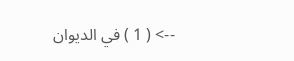--> ( 1 ) في الديوان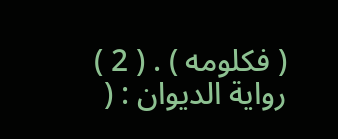( فكلومه ) . ( 2 ) رواية الديوان : (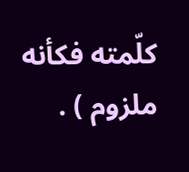كلّمته فكأنه ملزوم ) .